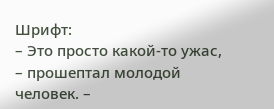Шрифт:
– Это просто какой-то ужас, – прошептал молодой человек. –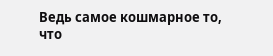Ведь самое кошмарное то, что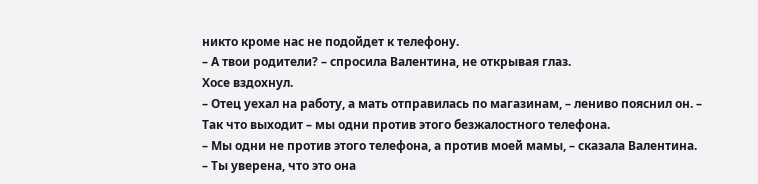никто кроме нас не подойдет к телефону.
– А твои родители? – спросила Валентина, не открывая глаз.
Хосе вздохнул.
– Отец уехал на работу, а мать отправилась по магазинам, – лениво пояснил он. – Так что выходит – мы одни против этого безжалостного телефона.
– Мы одни не против этого телефона, а против моей мамы, – сказала Валентина.
– Ты уверена, что это она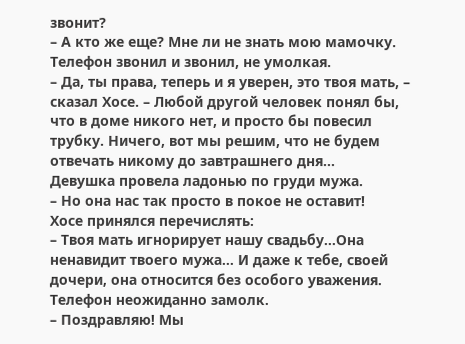звонит?
– А кто же еще? Мне ли не знать мою мамочку.
Телефон звонил и звонил, не умолкая.
– Да, ты права, теперь и я уверен, это твоя мать, – сказал Хосе. – Любой другой человек понял бы, что в доме никого нет, и просто бы повесил трубку. Ничего, вот мы решим, что не будем отвечать никому до завтрашнего дня…
Девушка провела ладонью по груди мужа.
– Но она нас так просто в покое не оставит!
Хосе принялся перечислять:
– Твоя мать игнорирует нашу свадьбу…Она ненавидит твоего мужа… И даже к тебе, своей дочери, она относится без особого уважения.
Телефон неожиданно замолк.
– Поздравляю! Мы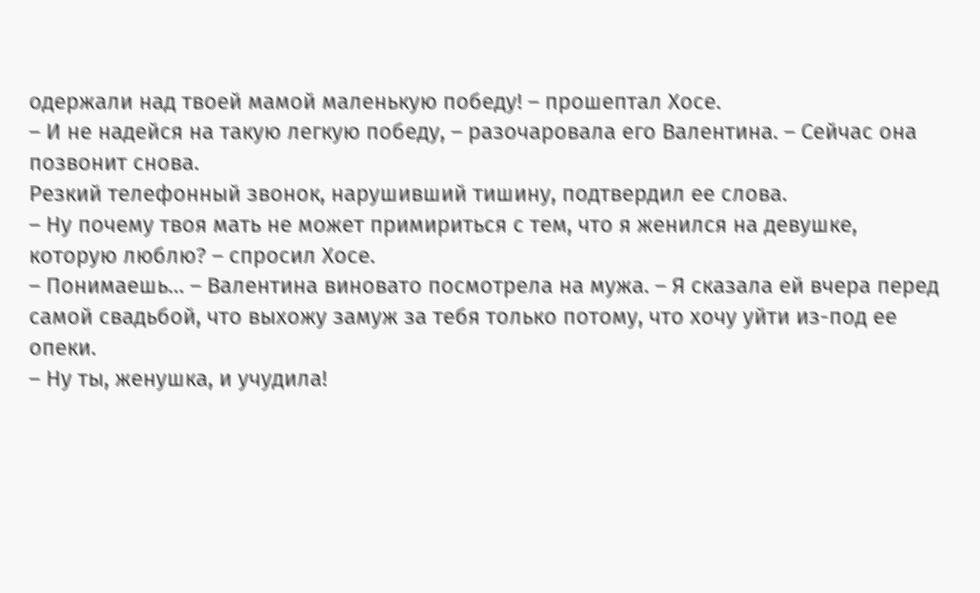одержали над твоей мамой маленькую победу! – прошептал Хосе.
– И не надейся на такую легкую победу, – разочаровала его Валентина. – Сейчас она позвонит снова.
Резкий телефонный звонок, нарушивший тишину, подтвердил ее слова.
– Ну почему твоя мать не может примириться с тем, что я женился на девушке, которую люблю? – спросил Хосе.
– Понимаешь… – Валентина виновато посмотрела на мужа. – Я сказала ей вчера перед самой свадьбой, что выхожу замуж за тебя только потому, что хочу уйти из-под ее опеки.
– Ну ты, женушка, и учудила!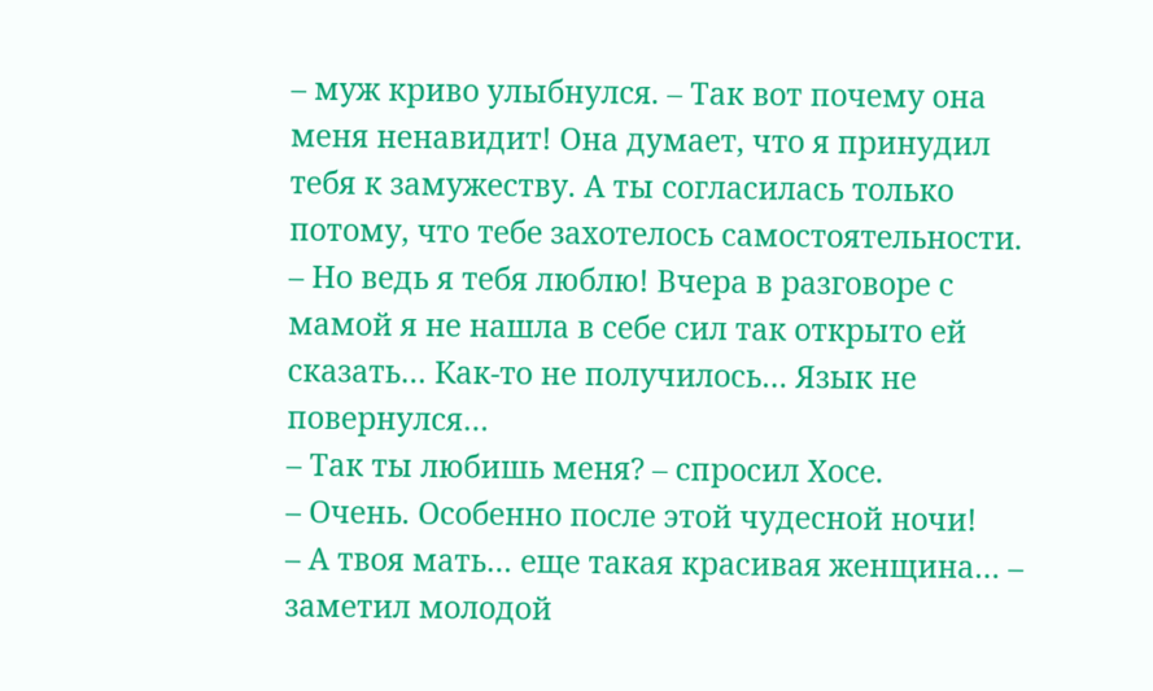– муж криво улыбнулся. – Так вот почему она меня ненавидит! Она думает, что я принудил тебя к замужеству. А ты согласилась только потому, что тебе захотелось самостоятельности.
– Но ведь я тебя люблю! Вчера в разговоре с мамой я не нашла в себе сил так открыто ей сказать… Как-то не получилось… Язык не повернулся…
– Так ты любишь меня? – спросил Хосе.
– Очень. Особенно после этой чудесной ночи!
– А твоя мать… еще такая красивая женщина… – заметил молодой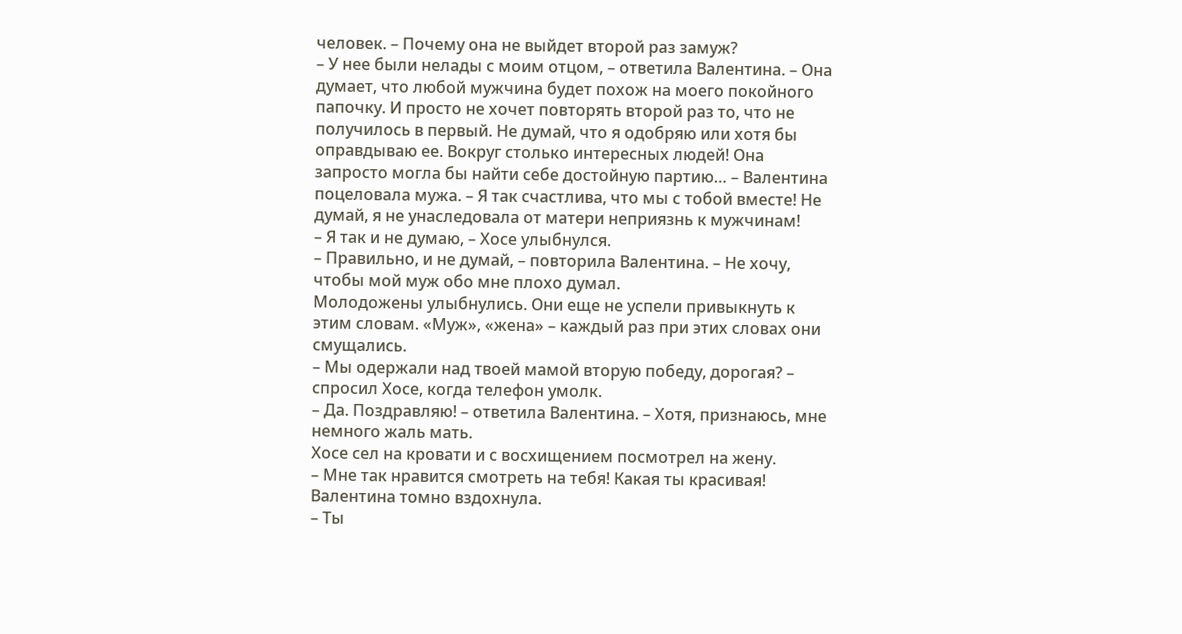человек. – Почему она не выйдет второй раз замуж?
– У нее были нелады с моим отцом, – ответила Валентина. – Она думает, что любой мужчина будет похож на моего покойного папочку. И просто не хочет повторять второй раз то, что не получилось в первый. Не думай, что я одобряю или хотя бы оправдываю ее. Вокруг столько интересных людей! Она запросто могла бы найти себе достойную партию… – Валентина поцеловала мужа. – Я так счастлива, что мы с тобой вместе! Не думай, я не унаследовала от матери неприязнь к мужчинам!
– Я так и не думаю, – Хосе улыбнулся.
– Правильно, и не думай, – повторила Валентина. – Не хочу, чтобы мой муж обо мне плохо думал.
Молодожены улыбнулись. Они еще не успели привыкнуть к этим словам. «Муж», «жена» – каждый раз при этих словах они смущались.
– Мы одержали над твоей мамой вторую победу, дорогая? – спросил Хосе, когда телефон умолк.
– Да. Поздравляю! – ответила Валентина. – Хотя, признаюсь, мне немного жаль мать.
Хосе сел на кровати и с восхищением посмотрел на жену.
– Мне так нравится смотреть на тебя! Какая ты красивая!
Валентина томно вздохнула.
– Ты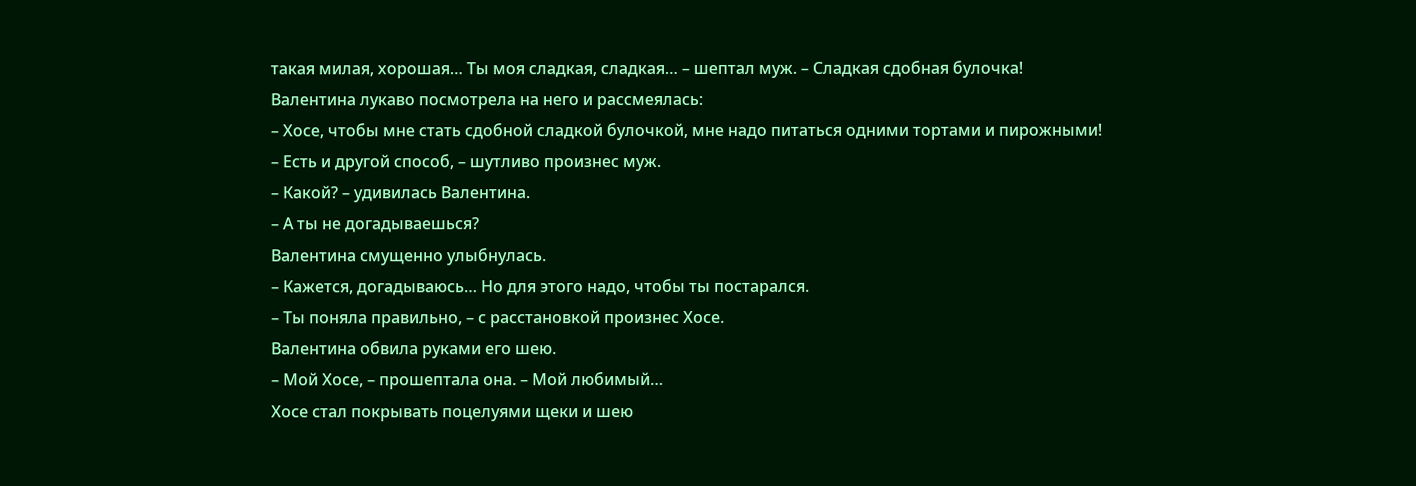такая милая, хорошая… Ты моя сладкая, сладкая… – шептал муж. – Сладкая сдобная булочка!
Валентина лукаво посмотрела на него и рассмеялась:
– Хосе, чтобы мне стать сдобной сладкой булочкой, мне надо питаться одними тортами и пирожными!
– Есть и другой способ, – шутливо произнес муж.
– Какой? – удивилась Валентина.
– А ты не догадываешься?
Валентина смущенно улыбнулась.
– Кажется, догадываюсь… Но для этого надо, чтобы ты постарался.
– Ты поняла правильно, – с расстановкой произнес Хосе.
Валентина обвила руками его шею.
– Мой Хосе, – прошептала она. – Мой любимый…
Хосе стал покрывать поцелуями щеки и шею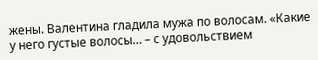жены. Валентина гладила мужа по волосам. «Какие у него густые волосы… – с удовольствием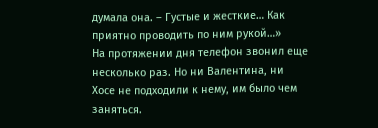думала она. – Густые и жесткие… Как приятно проводить по ним рукой…»
На протяжении дня телефон звонил еще несколько раз. Но ни Валентина, ни Хосе не подходили к нему, им было чем заняться.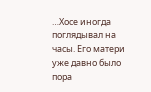…Хосе иногда поглядывал на часы. Его матери уже давно было пора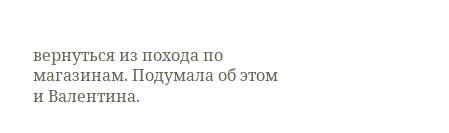вернуться из похода по магазинам. Подумала об этом и Валентина.